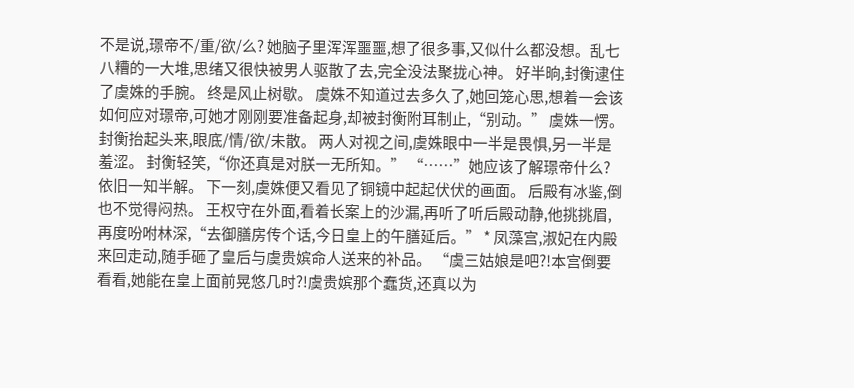不是说,璟帝不/重/欲/么? 她脑子里浑浑噩噩,想了很多事,又似什么都没想。乱七八糟的一大堆,思绪又很快被男人驱散了去,完全没法聚拢心神。 好半晌,封衡逮住了虞姝的手腕。 终是风止树歇。 虞姝不知道过去多久了,她回笼心思,想着一会该如何应对璟帝,可她才刚刚要准备起身,却被封衡附耳制止,“别动。” 虞姝一愣。 封衡抬起头来,眼底/情/欲/未散。 两人对视之间,虞姝眼中一半是畏惧,另一半是羞涩。 封衡轻笑,“你还真是对朕一无所知。” “……”她应该了解璟帝什么?依旧一知半解。 下一刻,虞姝便又看见了铜镜中起起伏伏的画面。 后殿有冰鉴,倒也不觉得闷热。 王权守在外面,看着长案上的沙漏,再听了听后殿动静,他挑挑眉,再度吩咐林深,“去御膳房传个话,今日皇上的午膳延后。” * 凤藻宫,淑妃在内殿来回走动,随手砸了皇后与虞贵嫔命人送来的补品。 “虞三姑娘是吧?!本宫倒要看看,她能在皇上面前晃悠几时?!虞贵嫔那个蠢货,还真以为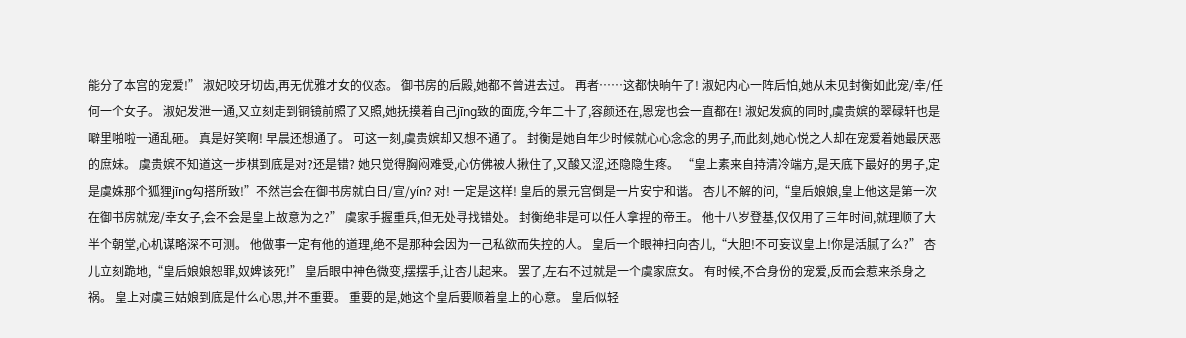能分了本宫的宠爱!” 淑妃咬牙切齿,再无优雅才女的仪态。 御书房的后殿,她都不曾进去过。 再者……这都快晌午了! 淑妃内心一阵后怕,她从未见封衡如此宠/幸/任何一个女子。 淑妃发泄一通,又立刻走到铜镜前照了又照,她抚摸着自己jīng致的面庞,今年二十了,容颜还在,恩宠也会一直都在! 淑妃发疯的同时,虞贵嫔的翠碌轩也是噼里啪啦一通乱砸。 真是好笑啊! 早晨还想通了。 可这一刻,虞贵嫔却又想不通了。 封衡是她自年少时候就心心念念的男子,而此刻,她心悦之人却在宠爱着她最厌恶的庶妹。 虞贵嫔不知道这一步棋到底是对?还是错? 她只觉得胸闷难受,心仿佛被人揪住了,又酸又涩,还隐隐生疼。 “皇上素来自持清冷端方,是天底下最好的男子,定是虞姝那个狐狸jīng勾搭所致!”不然岂会在御书房就白日/宣/yín? 对! 一定是这样! 皇后的景元宫倒是一片安宁和谐。 杏儿不解的问,“皇后娘娘,皇上他这是第一次在御书房就宠/幸女子,会不会是皇上故意为之?” 虞家手握重兵,但无处寻找错处。 封衡绝非是可以任人拿捏的帝王。 他十八岁登基,仅仅用了三年时间,就理顺了大半个朝堂,心机谋略深不可测。 他做事一定有他的道理,绝不是那种会因为一己私欲而失控的人。 皇后一个眼神扫向杏儿,“大胆!不可妄议皇上!你是活腻了么?” 杏儿立刻跪地,“皇后娘娘恕罪,奴婢该死!” 皇后眼中神色微变,摆摆手,让杏儿起来。 罢了,左右不过就是一个虞家庶女。 有时候,不合身份的宠爱,反而会惹来杀身之祸。 皇上对虞三姑娘到底是什么心思,并不重要。 重要的是,她这个皇后要顺着皇上的心意。 皇后似轻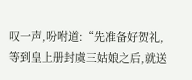叹一声,吩咐道:“先准备好贺礼,等到皇上册封虞三姑娘之后,就送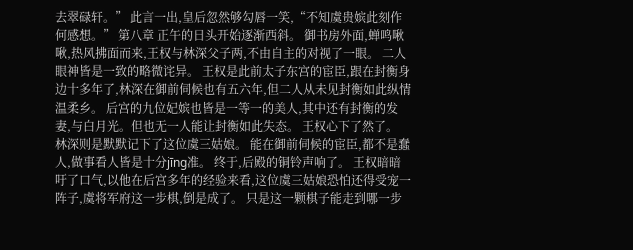去翠碌轩。” 此言一出,皇后忽然够勾唇一笑,“不知虞贵嫔此刻作何感想。” 第八章 正午的日头开始逐渐西斜。 御书房外面,蝉鸣啾啾,热风拂面而来,王权与林深父子两,不由自主的对视了一眼。 二人眼神皆是一致的略微诧异。 王权是此前太子东宫的宦臣,跟在封衡身边十多年了,林深在御前伺候也有五六年,但二人从未见封衡如此纵情温柔乡。 后宫的九位妃嫔也皆是一等一的美人,其中还有封衡的发妻,与白月光。但也无一人能让封衡如此失态。 王权心下了然了。 林深则是默默记下了这位虞三姑娘。 能在御前伺候的宦臣,都不是蠢人,做事看人皆是十分jīng准。 终于,后殿的铜铃声响了。 王权暗暗吁了口气,以他在后宫多年的经验来看,这位虞三姑娘恐怕还得受宠一阵子,虞将军府这一步棋,倒是成了。 只是这一颗棋子能走到哪一步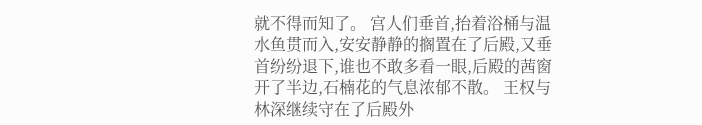就不得而知了。 宫人们垂首,抬着浴桶与温水鱼贯而入,安安静静的搁置在了后殿,又垂首纷纷退下,谁也不敢多看一眼,后殿的茜窗开了半边,石楠花的气息浓郁不散。 王权与林深继续守在了后殿外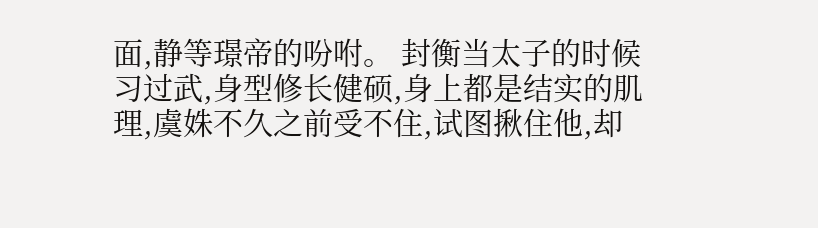面,静等璟帝的吩咐。 封衡当太子的时候习过武,身型修长健硕,身上都是结实的肌理,虞姝不久之前受不住,试图揪住他,却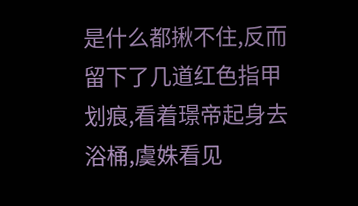是什么都揪不住,反而留下了几道红色指甲划痕,看着璟帝起身去浴桶,虞姝看见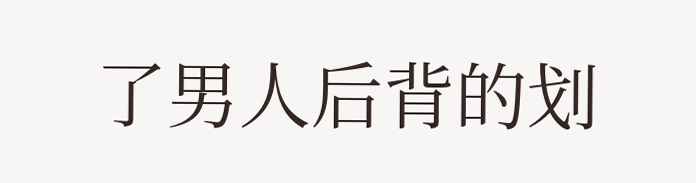了男人后背的划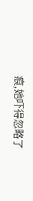痕,她吓得忽略了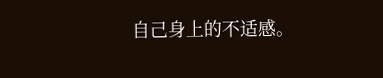自己身上的不适感。